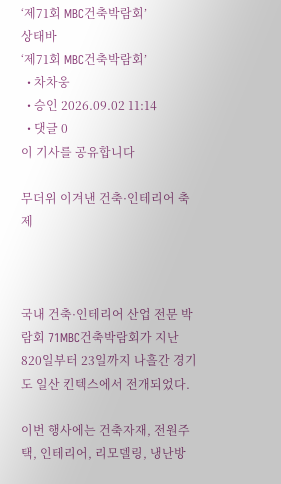‘제71회 MBC건축박람회’
상태바
‘제71회 MBC건축박람회’
  • 차차웅
  • 승인 2026.09.02 11:14
  • 댓글 0
이 기사를 공유합니다

무더위 이겨낸 건축·인테리어 축제



국내 건축·인테리어 산업 전문 박람회 71MBC건축박람회가 지난 820일부터 23일까지 나흘간 경기도 일산 킨텍스에서 전개되었다.

이번 행사에는 건축자재, 전원주택, 인테리어, 리모델링, 냉난방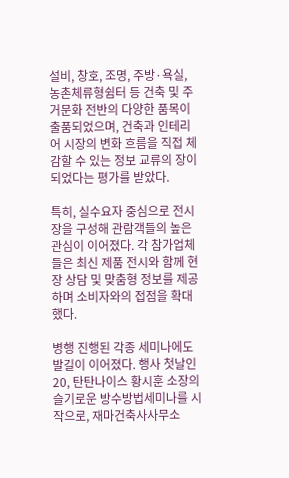설비, 창호, 조명, 주방·욕실, 농촌체류형쉼터 등 건축 및 주거문화 전반의 다양한 품목이 출품되었으며, 건축과 인테리어 시장의 변화 흐름을 직접 체감할 수 있는 정보 교류의 장이 되었다는 평가를 받았다.

특히, 실수요자 중심으로 전시장을 구성해 관람객들의 높은 관심이 이어졌다. 각 참가업체들은 최신 제품 전시와 함께 현장 상담 및 맞춤형 정보를 제공하며 소비자와의 접점을 확대했다.

병행 진행된 각종 세미나에도 발길이 이어졌다. 행사 첫날인 20, 탄탄나이스 황시훈 소장의 슬기로운 방수방법세미나를 시작으로, 재마건축사사무소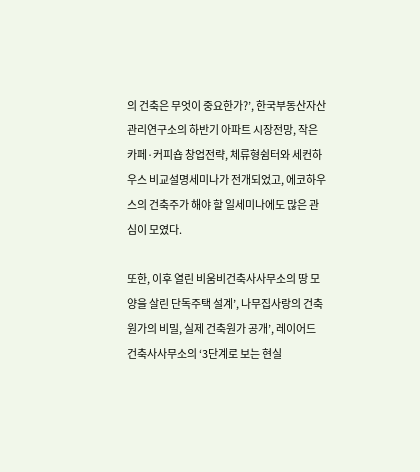의 건축은 무엇이 중요한가?’, 한국부동산자산관리연구소의 하반기 아파트 시장전망, 작은카페·커피숍 창업전략, 체류형쉼터와 세컨하우스 비교설명세미나가 전개되었고, 에코하우스의 건축주가 해야 할 일세미나에도 많은 관심이 모였다.

또한, 이후 열린 비움비건축사사무소의 땅 모양을 살린 단독주택 설계’, 나무집사랑의 건축원가의 비밀, 실제 건축원가 공개’, 레이어드 건축사사무소의 ‘3단계로 보는 현실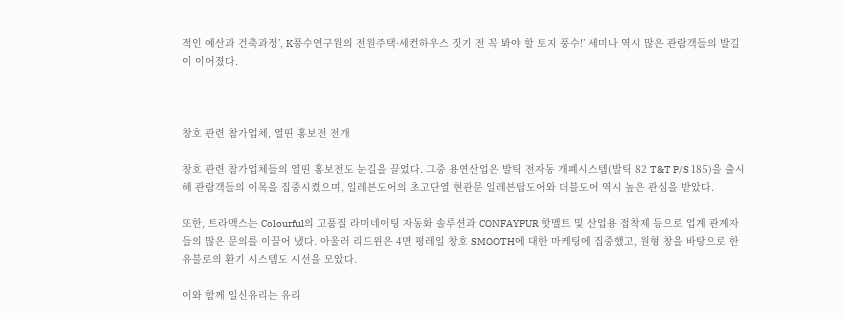적인 예산과 건축과정’, K풍수연구원의 전원주택·세컨하우스 짓기 전 꼭 봐야 할 토지 풍수!’ 세미나 역시 많은 관람객들의 발길이 이어졌다.



창호 관련 참가업체, 열띤 홍보전 전개

창호 관련 참가업체들의 열띤 홍보전도 눈길을 끌었다. 그중 용연산업은 발틱 전자동 개폐시스템(발틱 82 T&T P/S 185)을 출시해 관람객들의 이목을 집중시켰으며, 일레븐도어의 초고단열 현관문 일레븐탑도어와 더블도어 역시 높은 관심을 받았다.

또한, 트라맥스는 Colourful의 고품질 라미네이팅 자동화 솔루션과 CONFAYPUR 핫멜트 및 산업용 접착제 등으로 업계 관계자들의 많은 문의를 이끌어 냈다. 아울러 리드윈은 4면 평레일 창호 SMOOTH에 대한 마케팅에 집중했고, 원형 창을 바탕으로 한 유블로의 환기 시스템도 시선을 모았다.

이와 함께 일신유리는 유리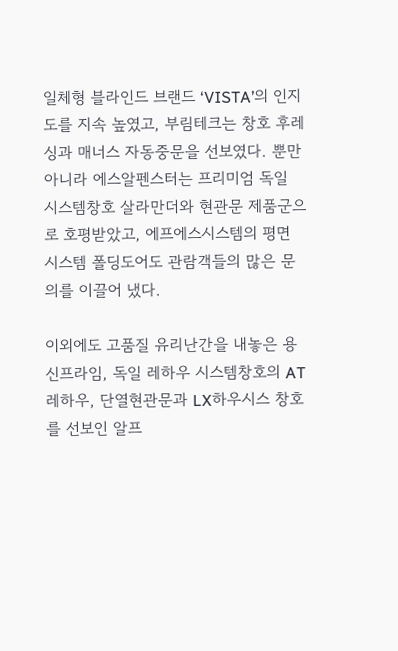일체형 블라인드 브랜드 ‘VISTA’의 인지도를 지속 높였고, 부림테크는 창호 후레싱과 매너스 자동중문을 선보였다. 뿐만 아니라 에스알펜스터는 프리미엄 독일 시스템창호 살라만더와 현관문 제품군으로 호평받았고, 에프에스시스템의 평면 시스템 폴딩도어도 관람객들의 많은 문의를 이끌어 냈다.

이외에도 고품질 유리난간을 내놓은 용신프라임, 독일 레하우 시스템창호의 AT레하우, 단열현관문과 LX하우시스 창호를 선보인 알프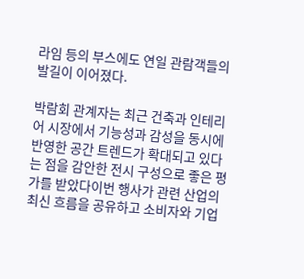라임 등의 부스에도 연일 관람객들의 발길이 이어졌다.

박람회 관계자는 최근 건축과 인테리어 시장에서 기능성과 감성을 동시에 반영한 공간 트렌드가 확대되고 있다는 점을 감안한 전시 구성으로 좋은 평가를 받았다이번 행사가 관련 산업의 최신 흐름을 공유하고 소비자와 기업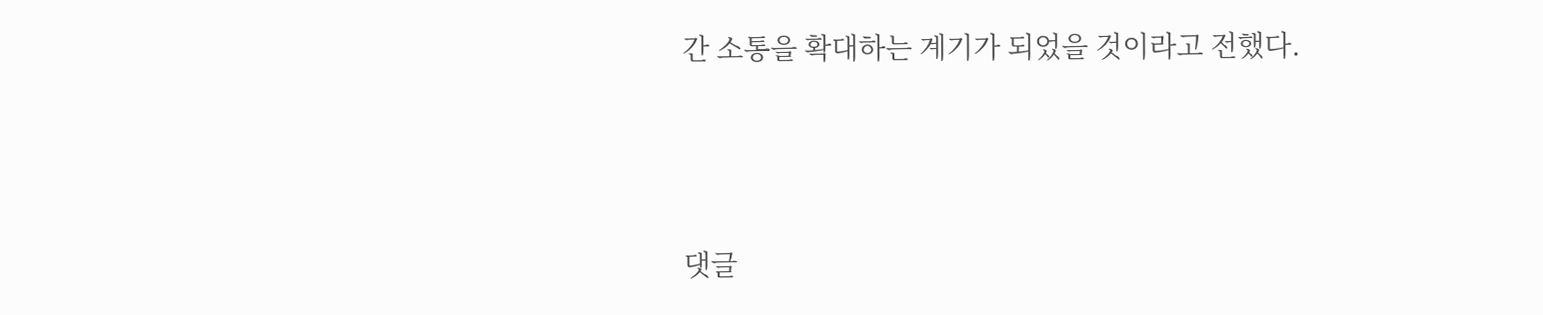간 소통을 확대하는 계기가 되었을 것이라고 전했다.



댓글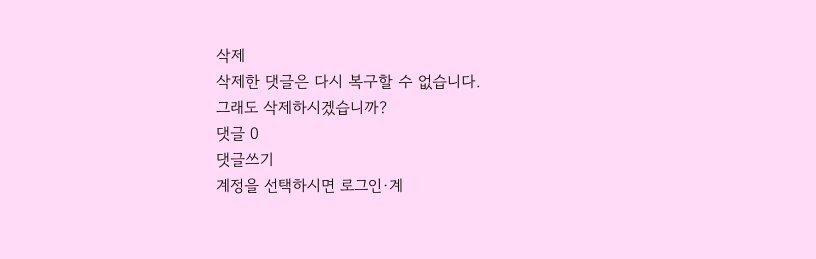삭제
삭제한 댓글은 다시 복구할 수 없습니다.
그래도 삭제하시겠습니까?
댓글 0
댓글쓰기
계정을 선택하시면 로그인·계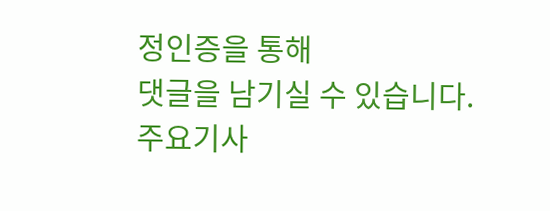정인증을 통해
댓글을 남기실 수 있습니다.
주요기사